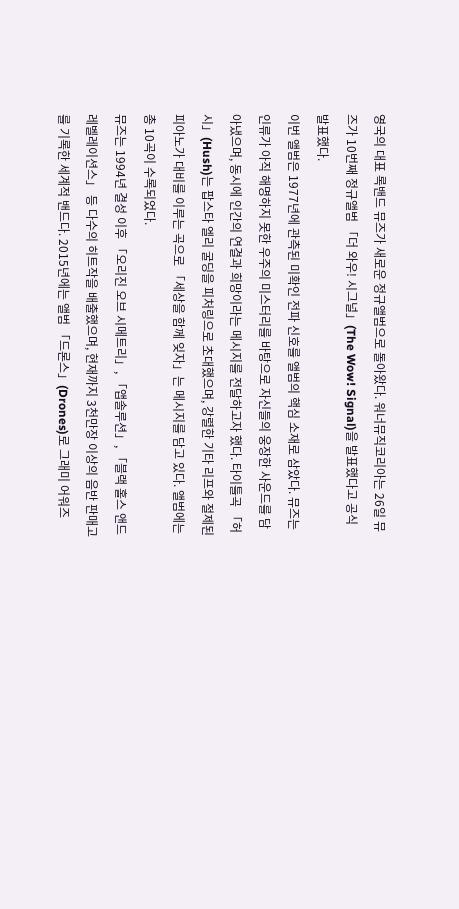영국의 대표 록밴드 뮤즈가 새로운 정규앨범으로 돌아왔다. 워너뮤직코리아는 26일 뮤즈가 10번째 정규앨범 「더 와우! 시그널」(The Wow! Signal)을 발표했다고 공식 발표했다.
이번 앨범은 1977년에 관측된 미확인 전파 신호를 앨범의 핵심 소재로 삼았다. 뮤즈는 인류가 아직 해명하지 못한 우주의 미스터리를 바탕으로 자신들의 웅장한 사운드를 담아냈으며, 동시에 인간의 연결과 희망이라는 메시지를 전달하고자 했다. 타이틀곡 「허시」(Hush)는 팝스타 엘리 굴딩을 피처링으로 초대했으며, 강렬한 기타 리프와 절제된 피아노가 대비를 이루는 곡으로 「세상을 함께 잊자」는 메시지를 담고 있다. 앨범에는 총 10곡이 수록되었다.
뮤즈는 1994년 결성 이후 「오리진 오브 시메트리」, 「앱솔루션」, 「블랙 홀스 앤드 레벨레이션스」 등 다수의 히트작을 배출했으며, 현재까지 3천만장 이상의 음반 판매고를 기록한 세계적 밴드다. 2015년에는 앨범 「드론스」(Drones)로 그래미 어워즈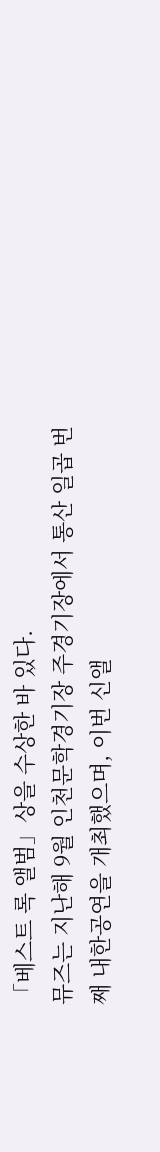「베스트 록 앨범」상을 수상한 바 있다.
뮤즈는 지난해 9월 인천문학경기장 주경기장에서 통산 일곱 번째 내한공연을 개최했으며, 이번 신앨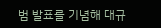범 발표를 기념해 대규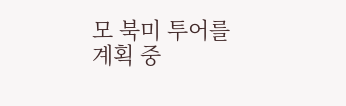모 북미 투어를 계획 중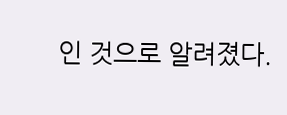인 것으로 알려졌다.